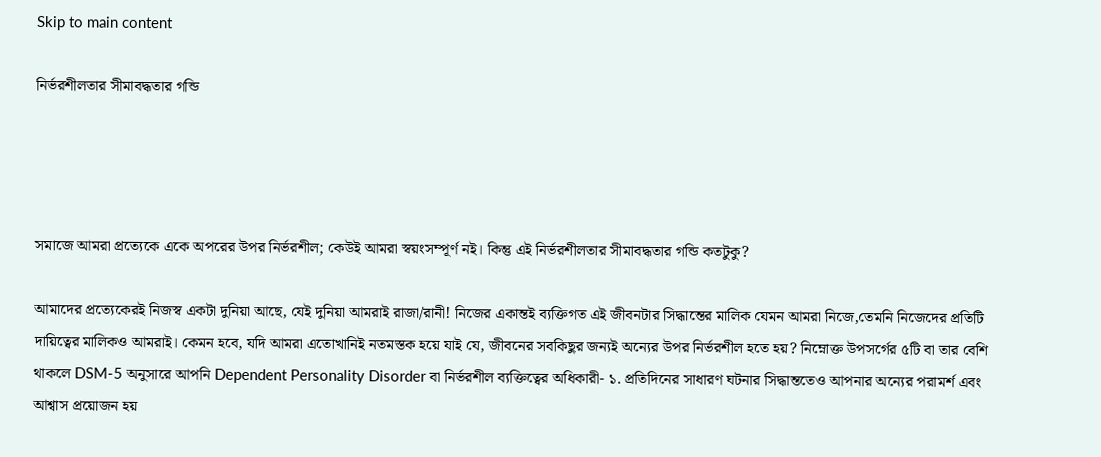Skip to main content

নির্ভরশীলতার সীমাবদ্ধতার গন্ডি




সমাজে আমরা প্রত্যেকে একে অপরের উপর নির্ভরশীল; কেউই আমরা স্বয়ংসম্পূর্ণ নই। কিন্তু এই নির্ভরশীলতার সীমাবদ্ধতার গন্ডি কতটুকু?

আমাদের প্রত্যেকেরই নিজস্ব একটা দুনিয়া আছে, যেই দুনিয়া আমরাই রাজা/রানী! নিজের একান্তই ব্যক্তিগত এই জীবনটার সিদ্ধান্তের মালিক যেমন আমরা নিজে,তেমনি নিজেদের প্রতিটি দায়িত্বের মালিকও আমরাই। কেমন হবে, যদি আমরা এতোখানিই নতমস্তক হয়ে যাই যে, জীবনের সবকিছুর জন্যই অন্যের উপর নির্ভরশীল হতে হয়? নিম্নোক্ত উপসর্গের ৫টি বা তার বেশি থাকলে DSM-5 অনুসারে আপনি Dependent Personality Disorder বা নির্ভরশীল ব্যক্তিত্বের অধিকারী- ১. প্রতিদিনের সাধারণ ঘটনার সিদ্ধান্ততেও আপনার অন্যের পরামর্শ এবং আশ্বাস প্রয়োজন হয়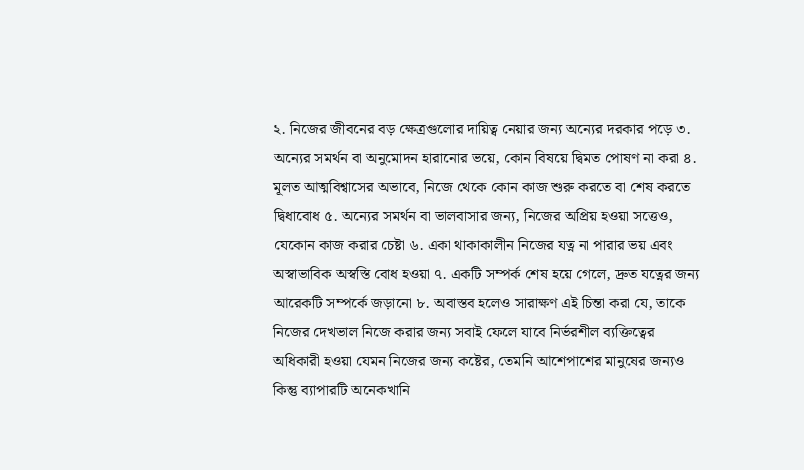২. নিজের জীবনের বড় ক্ষেত্রগুলোর দায়িত্ব নেয়ার জন্য অন্যের দরকার পড়ে ৩. অন্যের সমর্থন বা অনুমোদন হারানোর ভয়ে, কোন বিষয়ে দ্বিমত পোষণ না করা ৪. মূলত আত্মবিশ্বাসের অভাবে, নিজে থেকে কোন কাজ শুরু করতে বা শেষ করতে দ্বিধাবোধ ৫. অন্যের সমর্থন বা ভালবাসার জন্য, নিজের অপ্রিয় হওয়া সত্তেও, যেকোন কাজ করার চেষ্টা ৬. একা থাকাকালীন নিজের যত্ন না পারার ভয় এবং অস্বাভাবিক অস্বস্তি বোধ হওয়া ৭. একটি সম্পর্ক শেষ হয়ে গেলে, দ্রুত যত্নের জন্য আরেকটি সম্পর্কে জড়ানো ৮. অবাস্তব হলেও সারাক্ষণ এই চিন্তা করা যে, তাকে নিজের দেখভাল নিজে করার জন্য সবাই ফেলে যাবে নির্ভরশীল ব্যক্তিত্বের অধিকারী হওয়া যেমন নিজের জন্য কষ্টের, তেমনি আশেপাশের মানুষের জন্যও কিন্তু ব্যাপারটি অনেকখানি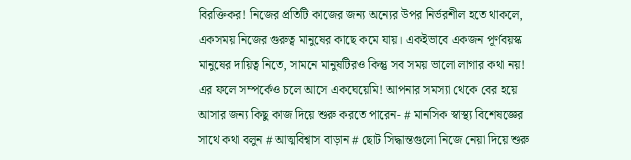বিরক্তিকর! নিজের প্রতিটি কাজের জন্য অন্যের উপর নির্ভরশীল হতে থাকলে, একসময় নিজের গুরুত্ব মানুষের কাছে কমে যায়। একইভাবে একজন পূর্ণবয়স্ক মানুষের দায়িত্ব নিতে, সামনে মানুষটিরও কিন্তু সব সময় ভালো লাগার কথা নয়! এর ফলে সম্পর্কেও চলে আসে একঘেয়েমি! আপনার সমস্যা থেকে বের হয়ে আসার জন্য কিছু কাজ দিয়ে শুরু করতে পারেন- # মানসিক স্বাস্থ্য বিশেষজ্ঞের সাথে কথা বলুন # আত্মবিশ্বাস বাড়ান # ছোট সিদ্ধান্তগুলো নিজে নেয়া দিয়ে শুরু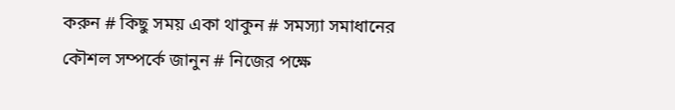করুন # কিছু সময় একা থাকুন # সমস্যা সমাধানের কৌশল সম্পর্কে জানুন # নিজের পক্ষে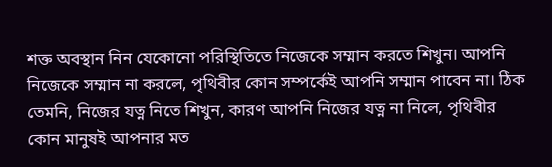শক্ত অবস্থান নিন যেকোনো পরিস্থিতিতে নিজেকে সম্মান করতে শিখুন। আপনি নিজেকে সম্মান না করলে, পৃথিবীর কোন সম্পর্কেই আপনি সম্মান পাবেন না। ঠিক তেমনি, নিজের যত্ন নিতে শিখুন, কারণ আপনি নিজের যত্ন না নিলে, পৃথিবীর কোন মানুষই আপনার মত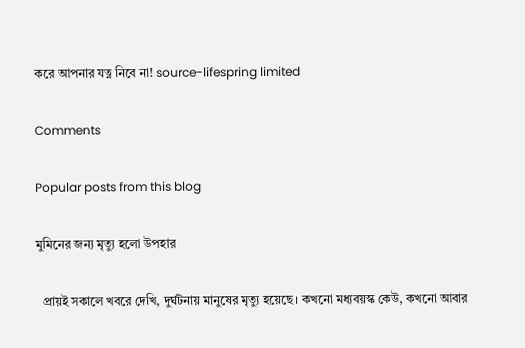করে আপনার যত্ন নিবে না! source-lifespring limited

Comments

Popular posts from this blog

মুমিনের জন্য মৃত্যু হলো উপহার

  প্রায়ই সকালে খবরে দেখি, দুর্ঘটনায় মানুষের মৃত্যু হয়েছে। কখনো মধ্যবয়স্ক কেউ, কখনো আবার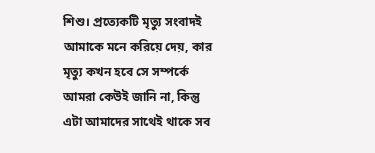শিশু। প্রত্যেকটি মৃত্যু সংবাদই আমাকে মনে করিয়ে দেয়, কার মৃত্যু কখন হবে সে সম্পর্কে আমরা কেউই জানি না, কিন্তু এটা আমাদের সাথেই থাকে সব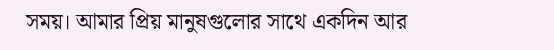সময়। আমার প্রিয় মানুষগুলোর সাথে একদিন আর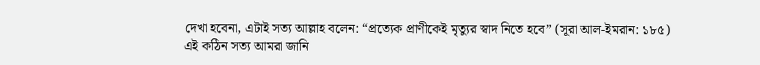দেখা হবেনা, এটাই সত্য আল্লাহ বলেন: “প্রত্যেক প্রাণীকেই মৃত্যুর স্বাদ নিতে হবে” (সূরা আল-ইমরান: ১৮৫) এই কঠিন সত্য আমরা জানি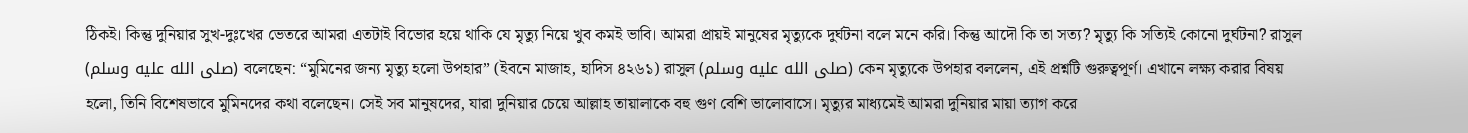ঠিকই। কিন্তু দুনিয়ার সুখ-দুঃখের ভেতরে আমরা এতটাই বিভোর হয়ে থাকি যে মৃত্যু নিয়ে খুব কমই ভাবি। আমরা প্রায়ই মানুষের মৃত্যুকে দুর্ঘটনা বলে মনে করি। কিন্তু আদৌ কি তা সত্য? মৃত্যু কি সত্যিই কোনো দুর্ঘটনা? রাসুল (صلى الله عليه وسلم) বলেছেন: “মুমিনের জন্য মৃত্যু হলো উপহার” (ইবনে মাজাহ, হাদিস ৪২৬১) রাসুল (صلى الله عليه وسلم) কেন মৃত্যুকে উপহার বললেন, এই প্রশ্নটি গুরুত্বপূর্ণ। এখানে লক্ষ্য করার বিষয় হলো, তিনি বিশেষভাবে মুমিনদের কথা বলেছেন। সেই সব মানুষদের, যারা দুনিয়ার চেয়ে আল্লাহ তায়ালাকে বহু গুণ বেশি ভালোবাসে। মৃত্যুর মাধ্যমেই আমরা দুনিয়ার মায়া ত্যাগ করে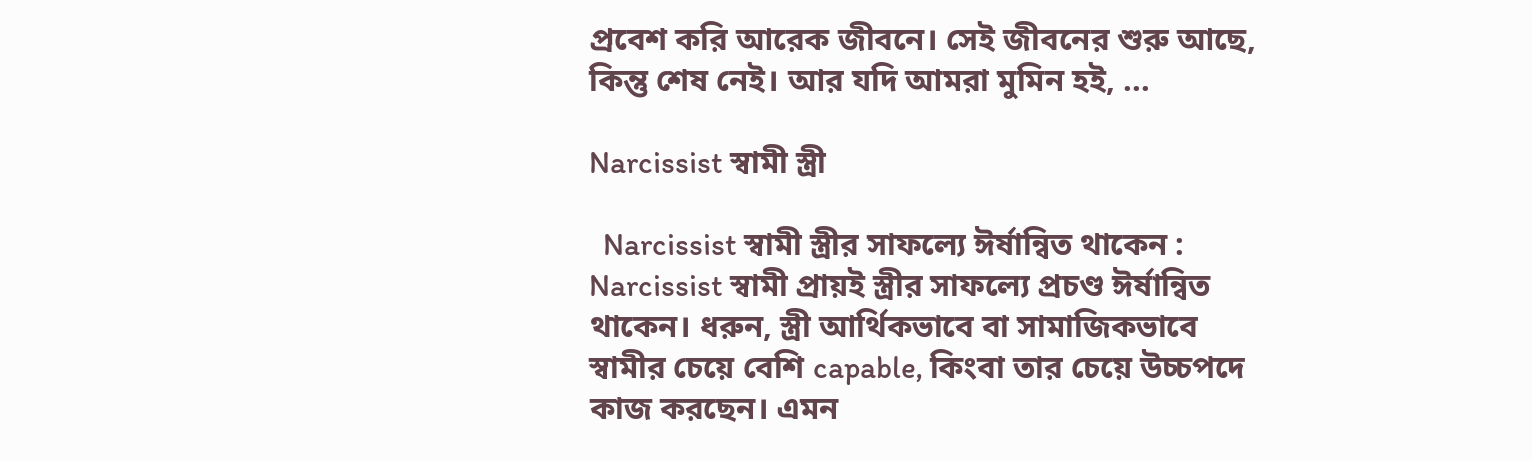প্রবেশ করি আরেক জীবনে। সেই জীবনের শুরু আছে, কিন্তু শেষ নেই। আর যদি আমরা মুমিন হই, ...

Narcissist স্বামী স্ত্রী

  Narcissist স্বামী স্ত্রীর সাফল্যে ঈর্ষান্বিত থাকেন : Narcissist স্বামী প্রায়ই স্ত্রীর সাফল্যে প্রচণ্ড ঈর্ষান্বিত থাকেন। ধরুন, স্ত্রী আর্থিকভাবে বা সামাজিকভাবে স্বামীর চেয়ে বেশি capable, কিংবা তার চেয়ে উচ্চপদে কাজ করছেন। এমন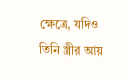ক্ষেত্রে, যদিও তিনি স্ত্রীর আয়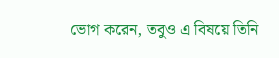ভোগ করেন, তবুও এ বিষয়ে তিনি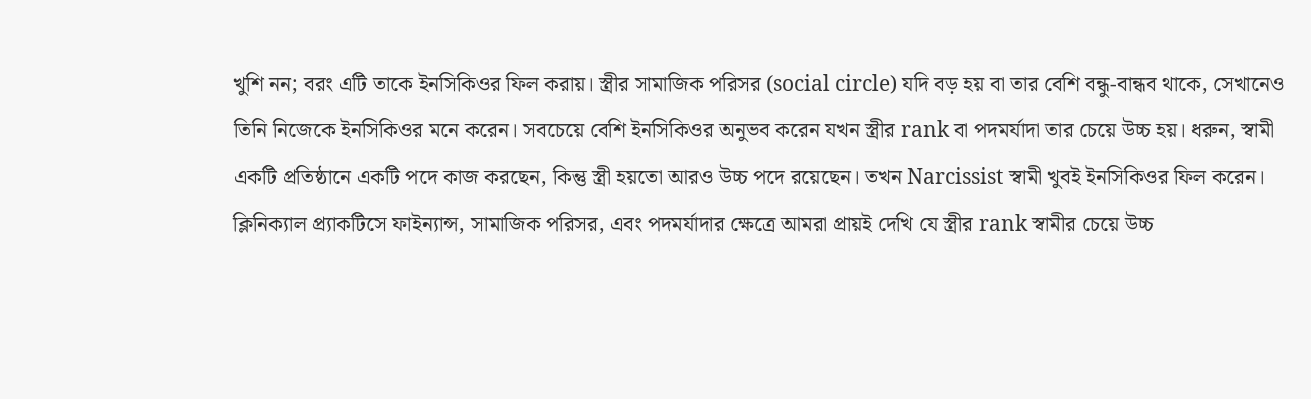খুশি নন; বরং এটি তাকে ইনসিকিওর ফিল করায়। স্ত্রীর সামাজিক পরিসর (social circle) যদি বড় হয় বা তার বেশি বন্ধু-বান্ধব থাকে, সেখানেও তিনি নিজেকে ইনসিকিওর মনে করেন। সবচেয়ে বেশি ইনসিকিওর অনুভব করেন যখন স্ত্রীর rank বা পদমর্যাদা তার চেয়ে উচ্চ হয়। ধরুন, স্বামী একটি প্রতিষ্ঠানে একটি পদে কাজ করছেন, কিন্তু স্ত্রী হয়তো আরও উচ্চ পদে রয়েছেন। তখন Narcissist স্বামী খুবই ইনসিকিওর ফিল করেন। ক্লিনিক্যাল প্র্যাকটিসে ফাইন্যান্স, সামাজিক পরিসর, এবং পদমর্যাদার ক্ষেত্রে আমরা প্রায়ই দেখি যে স্ত্রীর rank স্বামীর চেয়ে উচ্চ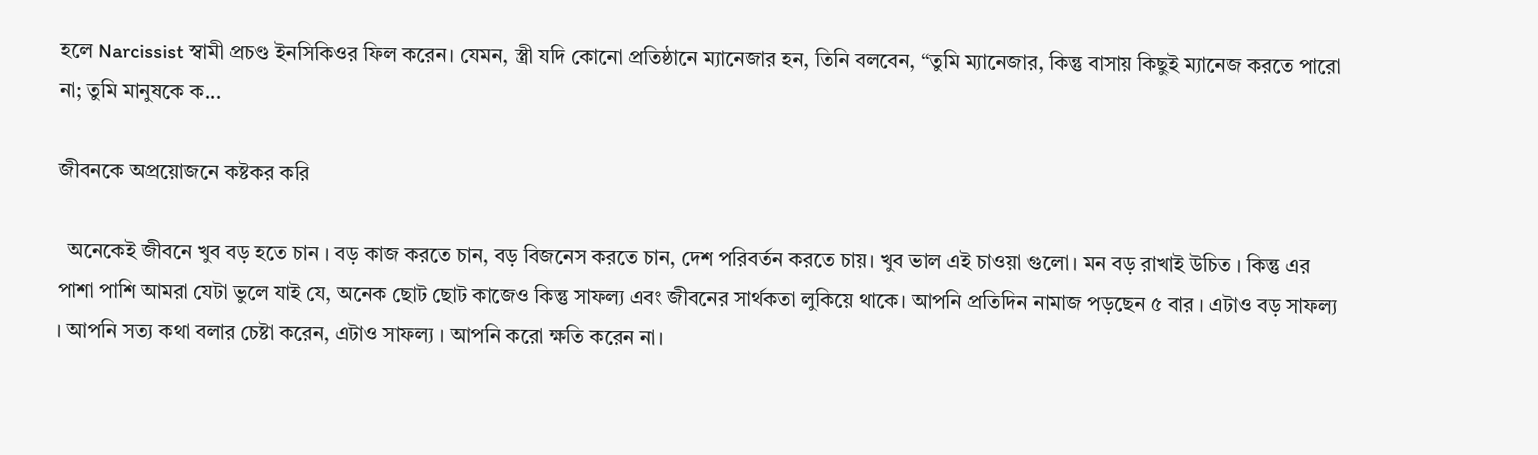হলে Narcissist স্বামী প্রচণ্ড ইনসিকিওর ফিল করেন। যেমন, স্ত্রী যদি কোনো প্রতিষ্ঠানে ম্যানেজার হন, তিনি বলবেন, “তুমি ম্যানেজার, কিন্তু বাসায় কিছুই ম্যানেজ করতে পারো না; তুমি মানুষকে ক...

জীবনকে অপ্রয়োজনে কষ্টকর করি

  অনেকেই জীবনে খুব বড় হতে চান । বড় কাজ করতে চান, বড় বিজনেস করতে চান, দেশ পরিবর্তন করতে চায়। খুব ভাল এই চাওয়া গুলো। মন বড় রাখাই উচিত । কিন্তু এর পাশা পাশি আমরা যেটা ভুলে যাই যে, অনেক ছোট ছোট কাজেও কিন্তু সাফল্য এবং জীবনের সার্থকতা লুকিয়ে থাকে। আপনি প্রতিদিন নামাজ পড়ছেন ৫ বার । এটাও বড় সাফল্য । আপনি সত্য কথা বলার চেষ্টা করেন, এটাও সাফল্য । আপনি করো ক্ষতি করেন না।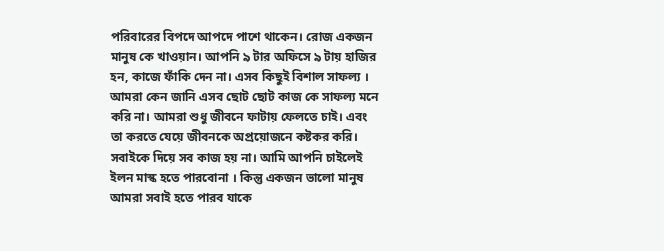পরিবারের বিপদে আপদে পাশে থাকেন। রোজ একজন মানুষ কে খাওয়ান। আপনি ৯ টার অফিসে ৯ টায় হাজির হন, কাজে ফাঁকি দেন না। এসব কিছুই বিশাল সাফল্য । আমরা কেন জানি এসব ছোট ছোট কাজ কে সাফল্য মনে করি না। আমরা শুধু জীবনে ফাটায় ফেলতে চাই। এবং তা করতে যেয়ে জীবনকে অপ্রয়োজনে কষ্টকর করি। সবাইকে দিয়ে সব কাজ হয় না। আমি আপনি চাইলেই ইলন মাস্ক হতে পারবোনা । কিন্তু একজন ভালো মানুষ আমরা সবাই হতে পারব যাকে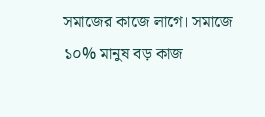সমাজের কাজে লাগে। সমাজে ১০% মানুষ বড় কাজ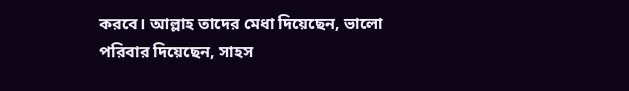করবে। আল্লাহ তাদের মেধা দিয়েছেন, ভালো পরিবার দিয়েছেন, সাহস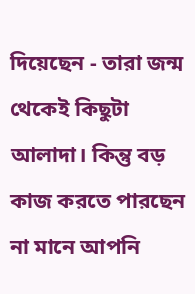দিয়েছেন - তারা জন্ম থেকেই কিছুটা আলাদা। কিন্তু বড় কাজ করতে পারছেন না মানে আপনি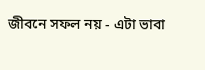জীবনে সফল নয় - এটা ভাবা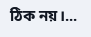ঠিক নয়।...